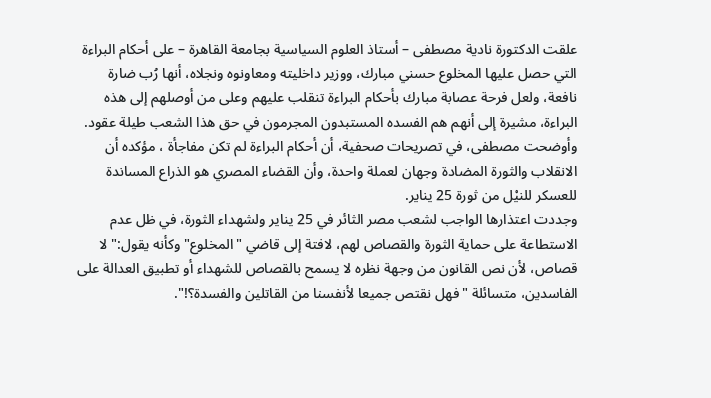علقت الدكتورة نادية مصطفى – أستاذ العلوم السياسية بجامعة القاهرة – على أحكام البراءة التي حصل عليها المخلوع حسني مبارك، ووزير داخليته ومعاونوه ونجلاه، أنها رُب ضارة نافعة، ولعل فرحة عصابة مبارك بأحكام البراءة تنقلب عليهم وعلى من أوصلهم إلى هذه البراءة، مشيرة إلى أنهم هم الفسده المستبدون المجرمون في حق هذا الشعب طيلة عقود.
وأوضحت مصطفى، في تصريحات صحفية، أن أحكام البراءة لم تكن مفاجأة ، مؤكده أن الانقلاب والثورة المضادة وجهان لعملة واحدة، وأن القضاء المصري هو الذراع المساندة للعسكر للنيْل من ثورة 25 يناير.
وجددت اعتذارها الواجب لشعب مصر الثائر في 25 يناير ولشهداء الثورة، في ظل عدم الاستطاعة على حماية الثورة والقصاص لهم، لافتة إلى قاضي "المخلوع" وكأنه يقول:" لا قصاص، لأن نص القانون من وجهة نظره لا يسمح بالقصاص للشهداء أو تطبيق العدالة على الفاسدين، متسائلة "فهل نقتص جميعا لأنفسنا من القاتلين والفسدة؟!".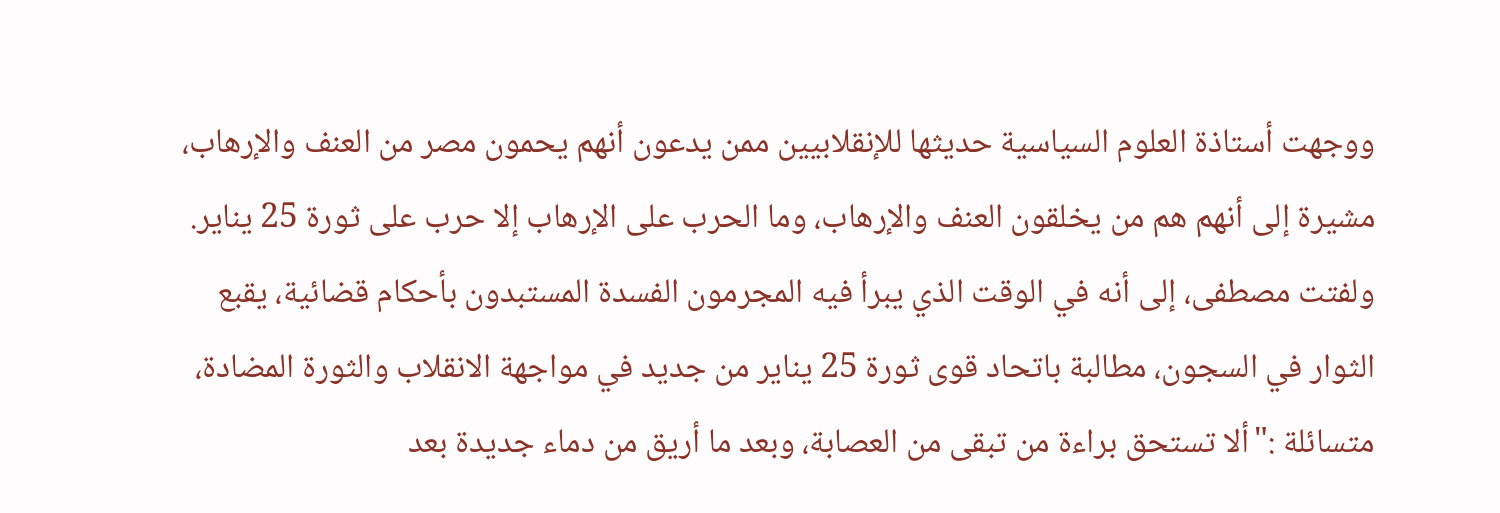ووجهت أستاذة العلوم السياسية حديثها للإنقلابيين ممن يدعون أنهم يحمون مصر من العنف والإرهاب، مشيرة إلى أنهم هم من يخلقون العنف والإرهاب، وما الحرب على الإرهاب إلا حرب على ثورة 25 يناير.
ولفتت مصطفى، إلى أنه في الوقت الذي يبرأ فيه المجرمون الفسدة المستبدون بأحكام قضائية، يقبع الثوار في السجون، مطالبة باتحاد قوى ثورة 25 يناير من جديد في مواجهة الانقلاب والثورة المضادة، متسائلة :"ألا تستحق براءة من تبقى من العصابة، وبعد ما أريق من دماء جديدة بعد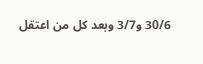30/6 و3/7 وبعد كل من اعتقل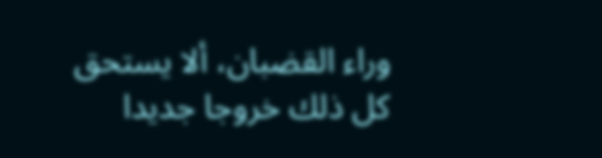وراء القضبان، ألا يستحق كل ذلك خروجا جديدا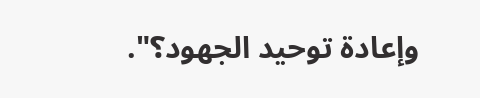وإعادة توحيد الجهود؟".